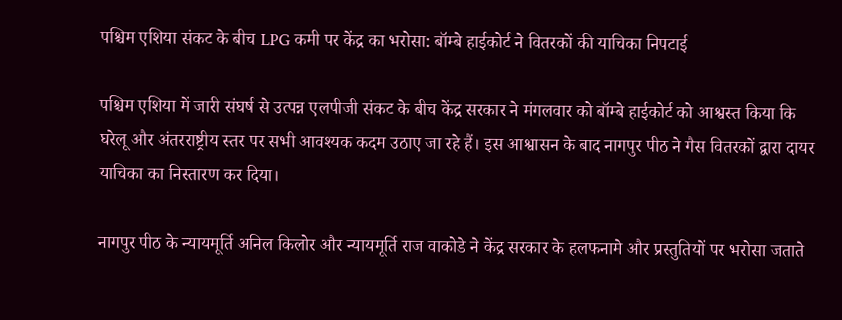पश्चिम एशिया संकट के बीच LPG कमी पर केंद्र का भरोसा: बॉम्बे हाईकोर्ट ने वितरकों की याचिका निपटाई

पश्चिम एशिया में जारी संघर्ष से उत्पन्न एलपीजी संकट के बीच केंद्र सरकार ने मंगलवार को बॉम्बे हाईकोर्ट को आश्वस्त किया कि घरेलू और अंतरराष्ट्रीय स्तर पर सभी आवश्यक कदम उठाए जा रहे हैं। इस आश्वासन के बाद नागपुर पीठ ने गैस वितरकों द्वारा दायर याचिका का निस्तारण कर दिया।

नागपुर पीठ के न्यायमूर्ति अनिल किलोर और न्यायमूर्ति राज वाकोडे ने केंद्र सरकार के हलफनामे और प्रस्तुतियों पर भरोसा जताते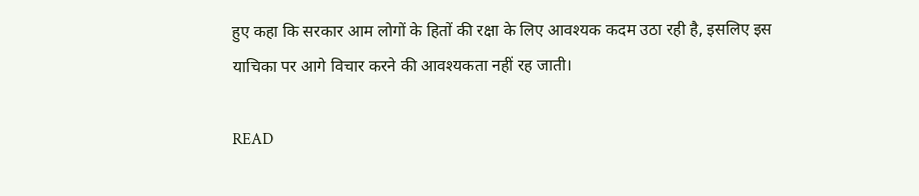हुए कहा कि सरकार आम लोगों के हितों की रक्षा के लिए आवश्यक कदम उठा रही है, इसलिए इस याचिका पर आगे विचार करने की आवश्यकता नहीं रह जाती।

READ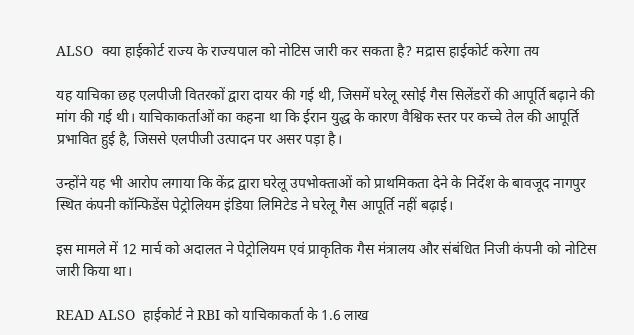ALSO  क्या हाईकोर्ट राज्य के राज्यपाल को नोटिस जारी कर सकता है? मद्रास हाईकोर्ट करेगा तय

यह याचिका छह एलपीजी वितरकों द्वारा दायर की गई थी, जिसमें घरेलू रसोई गैस सिलेंडरों की आपूर्ति बढ़ाने की मांग की गई थी। याचिकाकर्ताओं का कहना था कि ईरान युद्ध के कारण वैश्विक स्तर पर कच्चे तेल की आपूर्ति प्रभावित हुई है, जिससे एलपीजी उत्पादन पर असर पड़ा है।

उन्होंने यह भी आरोप लगाया कि केंद्र द्वारा घरेलू उपभोक्ताओं को प्राथमिकता देने के निर्देश के बावजूद नागपुर स्थित कंपनी कॉन्फिडेंस पेट्रोलियम इंडिया लिमिटेड ने घरेलू गैस आपूर्ति नहीं बढ़ाई।

इस मामले में 12 मार्च को अदालत ने पेट्रोलियम एवं प्राकृतिक गैस मंत्रालय और संबंधित निजी कंपनी को नोटिस जारी किया था।

READ ALSO  हाईकोर्ट ने RBI को याचिकाकर्ता के 1.6 लाख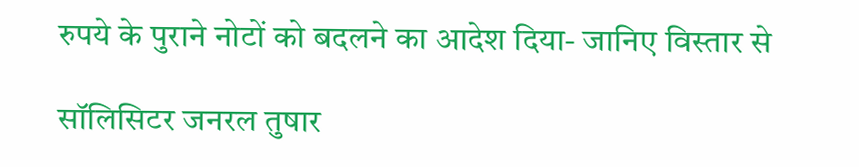रुपये के पुराने नोटों को बदलने का आदेश दिया- जानिए विस्तार से

सॉलिसिटर जनरल तुषार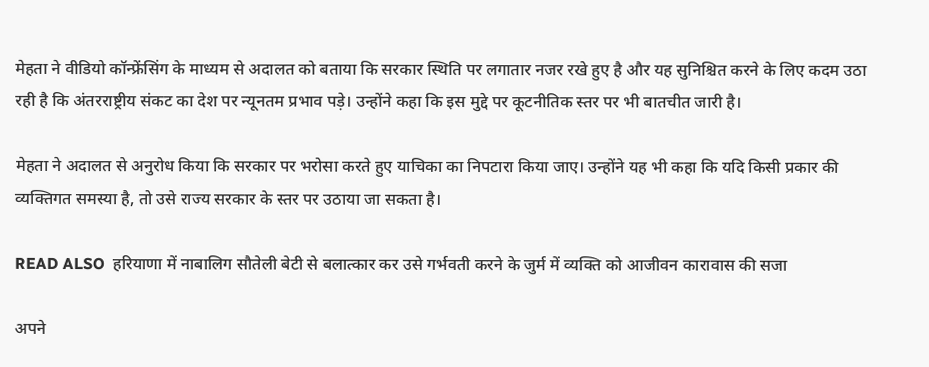मेहता ने वीडियो कॉन्फ्रेंसिंग के माध्यम से अदालत को बताया कि सरकार स्थिति पर लगातार नजर रखे हुए है और यह सुनिश्चित करने के लिए कदम उठा रही है कि अंतरराष्ट्रीय संकट का देश पर न्यूनतम प्रभाव पड़े। उन्होंने कहा कि इस मुद्दे पर कूटनीतिक स्तर पर भी बातचीत जारी है।

मेहता ने अदालत से अनुरोध किया कि सरकार पर भरोसा करते हुए याचिका का निपटारा किया जाए। उन्होंने यह भी कहा कि यदि किसी प्रकार की व्यक्तिगत समस्या है, तो उसे राज्य सरकार के स्तर पर उठाया जा सकता है।

READ ALSO  हरियाणा में नाबालिग सौतेली बेटी से बलात्कार कर उसे गर्भवती करने के जुर्म में व्यक्ति को आजीवन कारावास की सजा

अपने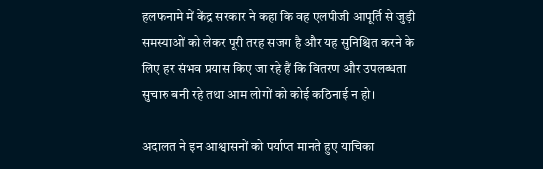हलफनामे में केंद्र सरकार ने कहा कि वह एलपीजी आपूर्ति से जुड़ी समस्याओं को लेकर पूरी तरह सजग है और यह सुनिश्चित करने के लिए हर संभव प्रयास किए जा रहे हैं कि वितरण और उपलब्धता सुचारु बनी रहे तथा आम लोगों को कोई कठिनाई न हो।

अदालत ने इन आश्वासनों को पर्याप्त मानते हुए याचिका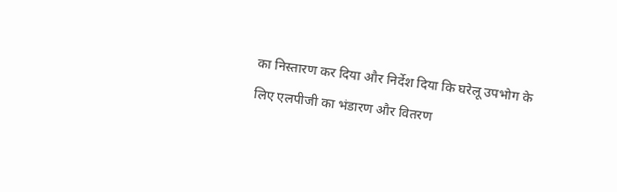का निस्तारण कर दिया और निर्देश दिया कि घरेलू उपभोग के लिए एलपीजी का भंडारण और वितरण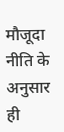मौजूदा नीति के अनुसार ही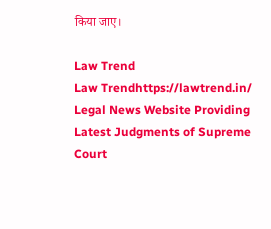किया जाए।

Law Trend
Law Trendhttps://lawtrend.in/
Legal News Website Providing Latest Judgments of Supreme Court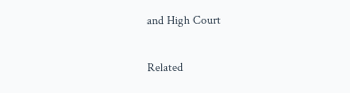and High Court

Related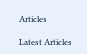Articles

Latest Articles